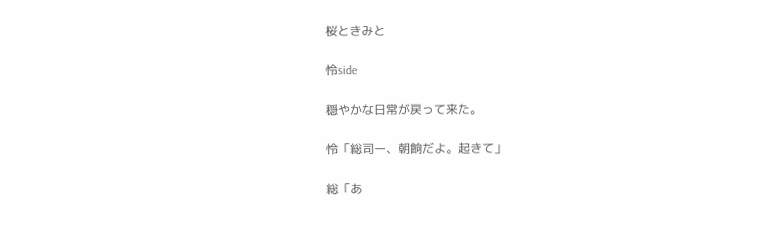桜ときみと

怜side

穏やかな日常が戻って来た。

怜「総司ー、朝餉だよ。起きて」

総「あ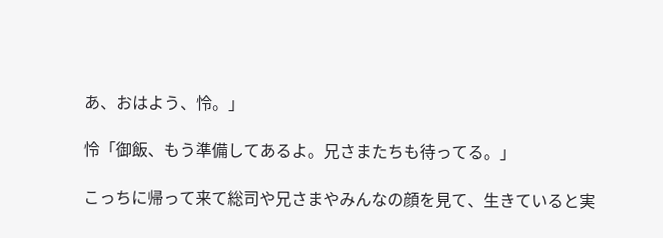あ、おはよう、怜。」

怜「御飯、もう準備してあるよ。兄さまたちも待ってる。」

こっちに帰って来て総司や兄さまやみんなの顔を見て、生きていると実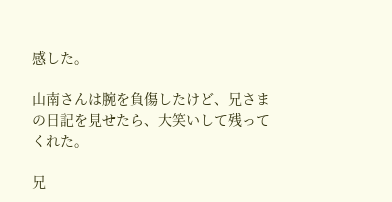感した。

山南さんは腕を負傷したけど、兄さまの日記を見せたら、大笑いして残ってくれた。

兄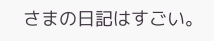さまの日記はすごい。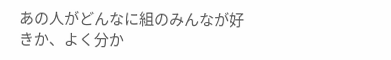あの人がどんなに組のみんなが好きか、よく分か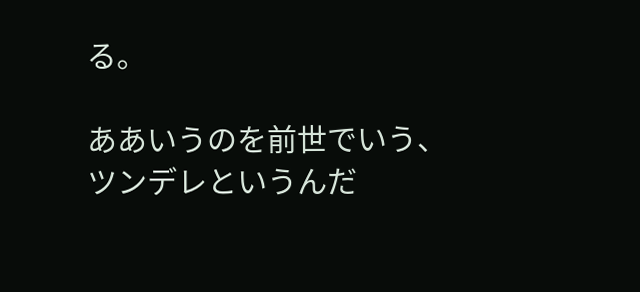る。

ああいうのを前世でいう、ツンデレというんだ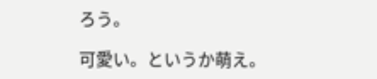ろう。

可愛い。というか萌え。